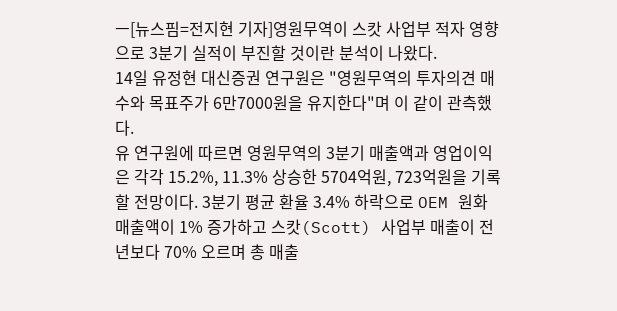ㅡ[뉴스핌=전지현 기자]영원무역이 스캇 사업부 적자 영향으로 3분기 실적이 부진할 것이란 분석이 나왔다.
14일 유정현 대신증권 연구원은 "영원무역의 투자의견 매수와 목표주가 6만7000원을 유지한다"며 이 같이 관측했다.
유 연구원에 따르면 영원무역의 3분기 매출액과 영업이익은 각각 15.2%, 11.3% 상승한 5704억원, 723억원을 기록할 전망이다. 3분기 평균 환율 3.4% 하락으로 OEM 원화 매출액이 1% 증가하고 스캇(Scott) 사업부 매출이 전년보다 70% 오르며 총 매출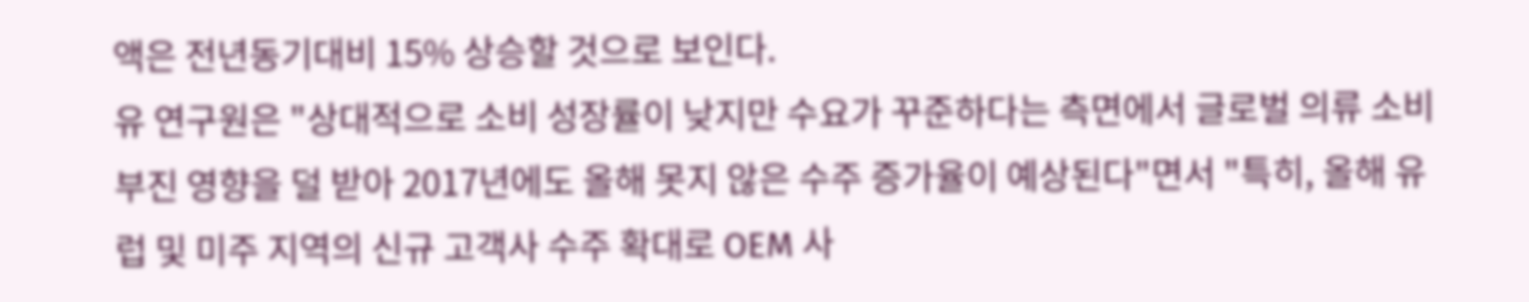액은 전년동기대비 15% 상승할 것으로 보인다.
유 연구원은 "상대적으로 소비 성장률이 낮지만 수요가 꾸준하다는 측면에서 글로벌 의류 소비 부진 영향을 덜 받아 2017년에도 올해 못지 않은 수주 증가율이 예상된다"면서 "특히, 올해 유럽 및 미주 지역의 신규 고객사 수주 확대로 OEM 사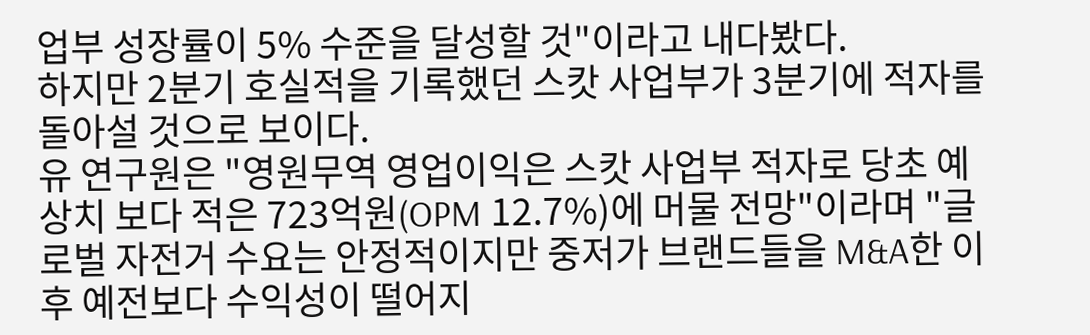업부 성장률이 5% 수준을 달성할 것"이라고 내다봤다.
하지만 2분기 호실적을 기록했던 스캇 사업부가 3분기에 적자를 돌아설 것으로 보이다.
유 연구원은 "영원무역 영업이익은 스캇 사업부 적자로 당초 예상치 보다 적은 723억원(OPM 12.7%)에 머물 전망"이라며 "글로벌 자전거 수요는 안정적이지만 중저가 브랜드들을 M&A한 이 후 예전보다 수익성이 떨어지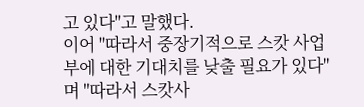고 있다"고 말했다.
이어 "따라서 중장기적으로 스캇 사업부에 대한 기대치를 낮출 필요가 있다"며 "따라서 스캇사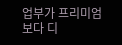업부가 프리미엄 보다 디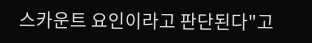스카운트 요인이라고 판단된다"고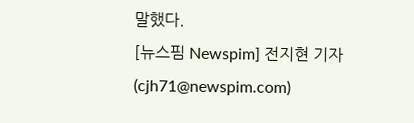말했다.
[뉴스핌 Newspim] 전지현 기자 (cjh71@newspim.com)